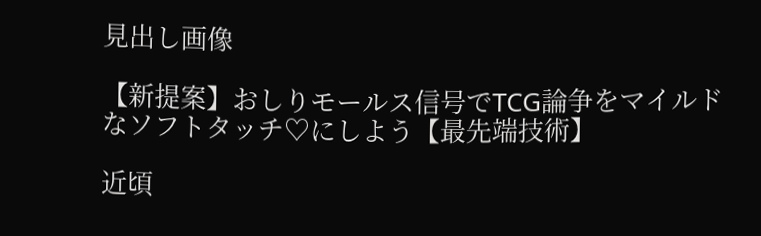見出し画像

【新提案】おしりモールス信号でTCG論争をマイルドなソフトタッチ♡にしよう【最先端技術】

近頃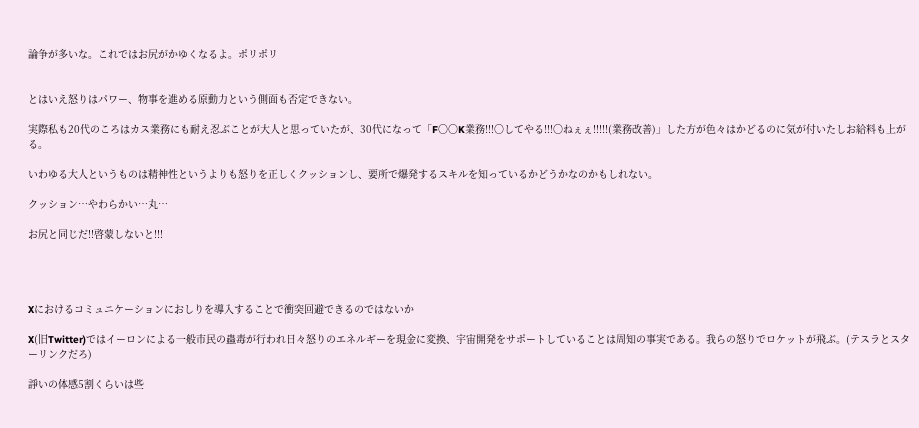論争が多いな。これではお尻がかゆくなるよ。ポリポリ


とはいえ怒りはパワー、物事を進める原動力という側面も否定できない。

実際私も20代のころはカス業務にも耐え忍ぶことが大人と思っていたが、30代になって「F〇〇K業務!!!〇してやる!!!〇ねぇぇ!!!!!(業務改善)」した方が色々はかどるのに気が付いたしお給料も上がる。

いわゆる大人というものは精神性というよりも怒りを正しくクッションし、要所で爆発するスキルを知っているかどうかなのかもしれない。

クッション…やわらかい…丸…

お尻と同じだ!!啓蒙しないと!!!




Xにおけるコミュニケーションにおしりを導入することで衝突回避できるのではないか

X(旧Twitter)ではイーロンによる一般市民の蟲毒が行われ日々怒りのエネルギーを現金に変換、宇宙開発をサポートしていることは周知の事実である。我らの怒りでロケットが飛ぶ。(テスラとスターリンクだろ)

諍いの体感5割くらいは些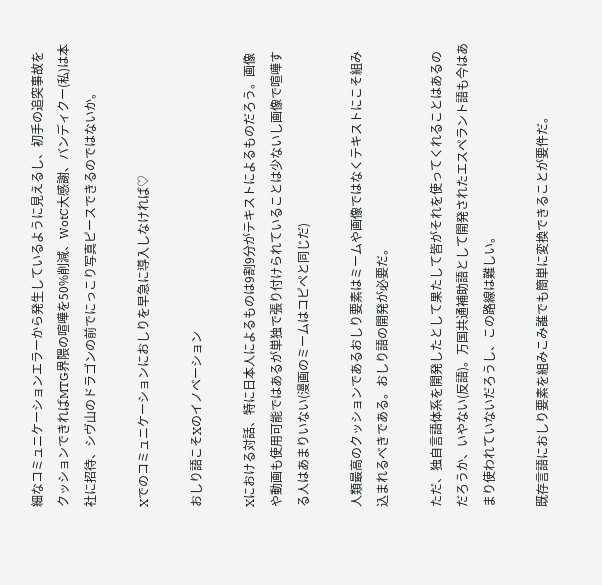細なコミュニケーションエラーから発生しているように見えるし、初手の追突事故をクッションできればMTG界隈の喧嘩を50%削減、WotC大感謝、バンディクー(私)は本社に招待、シヴ山のドラゴンの前でにっこり写真ピースできるのではないか。

Xでのコミュニケーションにおしりを早急に導入しなければ♡

おしり語こそXのイノベーション

Xにおける対話、特に日本人によるものは9割9分がテキストによるものだろう。画像や動画も使用可能ではあるが単独で張り付けられていることは少ないし画像で喧嘩する人はあまりいない(漫画のミームはコピペと同じだ)

人類最高のクッションであるおしり要素はミームや画像ではなくテキストにこそ組み込まれるべきである。おしり語の開発が必要だ。

ただ、独自言語体系を開発したとして果たして皆がそれを使ってくれることはあるのだろうか、いやない(反語)。万国共通補助語として開発されたエスペラント語も今はあまり使われていないだろうし、この路線は難しい。

既存言語におしり要素を組みこみ誰でも簡単に変換できることが要件だ。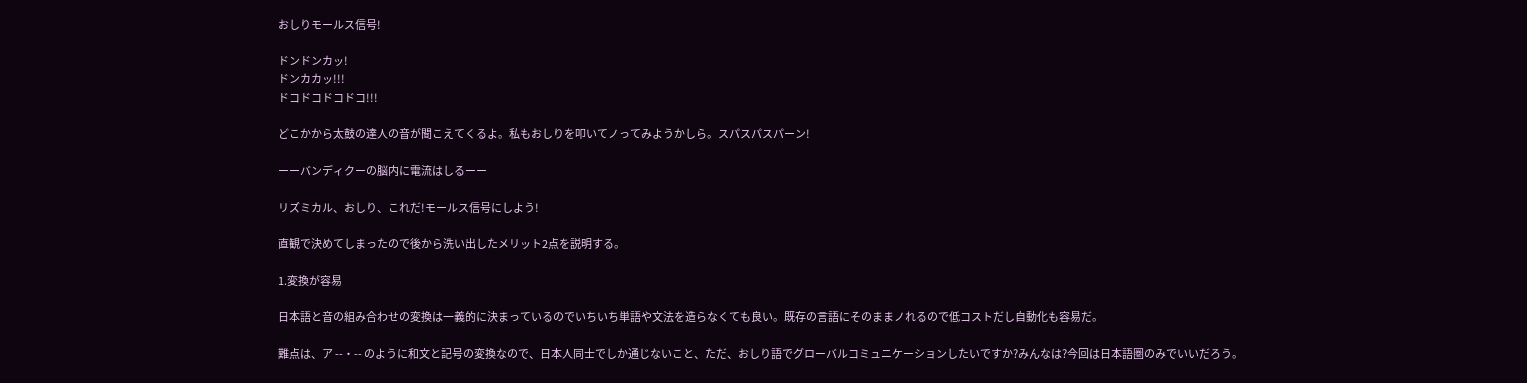おしりモールス信号!

ドンドンカッ!
ドンカカッ!!!
ドコドコドコドコ!!!

どこかから太鼓の達人の音が聞こえてくるよ。私もおしりを叩いてノってみようかしら。スパスパスパーン!

ーーバンディクーの脳内に電流はしるーー

リズミカル、おしり、これだ!モールス信号にしよう!

直観で決めてしまったので後から洗い出したメリット2点を説明する。

1.変換が容易

日本語と音の組み合わせの変換は一義的に決まっているのでいちいち単語や文法を造らなくても良い。既存の言語にそのままノれるので低コストだし自動化も容易だ。

難点は、ア --・-- のように和文と記号の変換なので、日本人同士でしか通じないこと、ただ、おしり語でグローバルコミュニケーションしたいですか?みんなは?今回は日本語圏のみでいいだろう。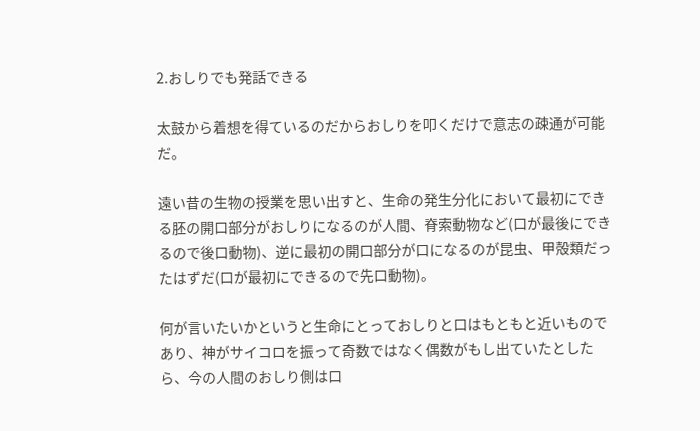2.おしりでも発話できる

太鼓から着想を得ているのだからおしりを叩くだけで意志の疎通が可能だ。

遠い昔の生物の授業を思い出すと、生命の発生分化において最初にできる胚の開口部分がおしりになるのが人間、脊索動物など(口が最後にできるので後口動物)、逆に最初の開口部分が口になるのが昆虫、甲殻類だったはずだ(口が最初にできるので先口動物)。

何が言いたいかというと生命にとっておしりと口はもともと近いものであり、神がサイコロを振って奇数ではなく偶数がもし出ていたとしたら、今の人間のおしり側は口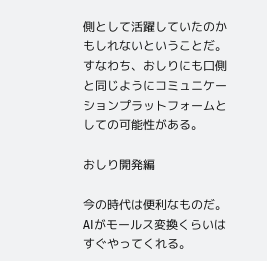側として活躍していたのかもしれないということだ。すなわち、おしりにも口側と同じようにコミュニケーションプラットフォームとしての可能性がある。

おしり開発編

今の時代は便利なものだ。AIがモールス変換くらいはすぐやってくれる。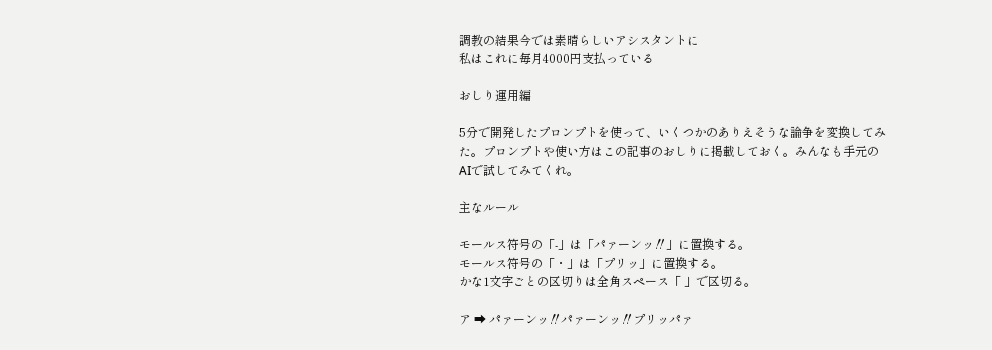調教の結果今では素晴らしいアシスタントに
私はこれに毎月4000円支払っている

おしり運用編

5分で開発したプロンプトを使って、いくつかのありえそうな論争を変換してみた。プロンプトや使い方はこの記事のおしりに掲載しておく。みんなも手元のAIで試してみてくれ。

主なルール

モールス符号の「-」は「パァーンッ‼」に置換する。
モールス符号の「・」は「プリッ」に置換する。
かな1文字ごとの区切りは全角スペース「 」で区切る。

ア ➡ パァーンッ‼パァーンッ‼プリッパァ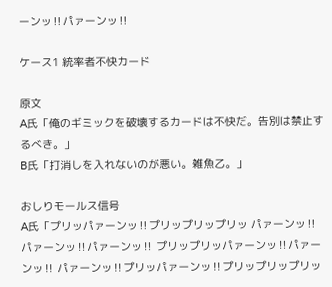ーンッ‼パァーンッ‼

ケース1 統率者不快カード

原文
A氏「俺のギミックを破壊するカードは不快だ。告別は禁止するべき。」
B氏「打消しを入れないのが悪い。雑魚乙。」

おしりモールス信号
A氏「プリッパァーンッ‼プリップリップリッ パァーンッ‼パァーンッ‼パァーンッ‼ プリップリッパァーンッ‼パァーンッ‼ パァーンッ‼プリッパァーンッ‼プリップリップリッ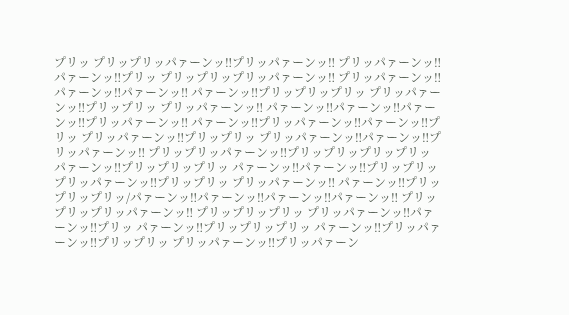プリッ プリップリッパァーンッ‼プリッパァーンッ‼ プリッパァーンッ‼パァーンッ‼プリッ プリップリップリッパァーンッ‼ プリッパァーンッ‼パァーンッ‼パァーンッ‼ パァーンッ‼プリップリップリッ プリッパァーンッ‼プリップリッ プリッパァーンッ‼ パァーンッ‼パァーンッ‼パァーンッ‼プリッパァーンッ‼ パァーンッ‼プリッパァーンッ‼パァーンッ‼プリッ プリッパァーンッ‼プリップリッ プリッパァーンッ‼パァーンッ‼プリッパァーンッ‼ プリップリッパァーンッ‼プリップリップリップリッ パァーンッ‼プリップリップリッ パァーンッ‼パァーンッ‼プリップリッ プリッパァーンッ‼プリップリッ プリッパァーンッ‼ パァーンッ‼プリップリップリッ/パァーンッ‼パァーンッ‼パァーンッ‼パァーンッ‼ プリップリップリッパァーンッ‼ プリップリップリッ プリッパァーンッ‼パァーンッ‼プリッ パァーンッ‼プリップリップリッ パァーンッ‼プリッパァーンッ‼プリップリッ プリッパァーンッ‼プリッパァーン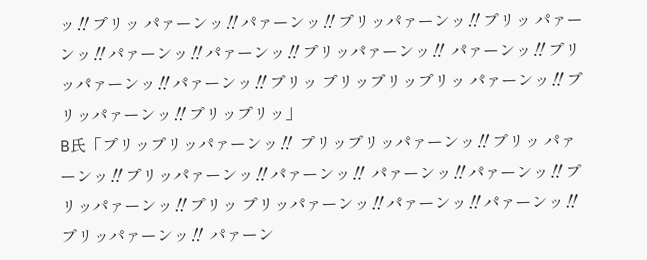ッ‼プリッ パァーンッ‼パァーンッ‼プリッパァーンッ‼プリッ パァーンッ‼パァーンッ‼パァーンッ‼プリッパァーンッ‼ パァーンッ‼プリッパァーンッ‼パァーンッ‼プリッ プリップリップリッ パァーンッ‼プリッパァーンッ‼プリップリッ」
B氏「プリップリッパァーンッ‼ プリップリッパァーンッ‼プリッ パァーンッ‼プリッパァーンッ‼パァーンッ‼ パァーンッ‼パァーンッ‼プリッパァーンッ‼プリッ プリッパァーンッ‼パァーンッ‼パァーンッ‼ プリッパァーンッ‼ パァーン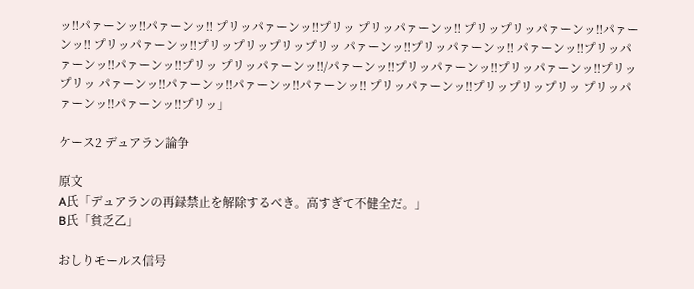ッ‼パァーンッ‼パァーンッ‼ プリッパァーンッ‼プリッ プリッパァーンッ‼ プリップリッパァーンッ‼パァーンッ‼ プリッパァーンッ‼プリップリップリップリッ パァーンッ‼プリッパァーンッ‼ パァーンッ‼プリッパァーンッ‼パァーンッ‼プリッ プリッパァーンッ‼/パァーンッ‼プリッパァーンッ‼プリッパァーンッ‼プリップリッ パァーンッ‼パァーンッ‼パァーンッ‼パァーンッ‼ プリッパァーンッ‼プリップリップリッ プリッパァーンッ‼パァーンッ‼プリッ」

ケース2 デュアラン論争

原文
A氏「デュアランの再録禁止を解除するべき。高すぎて不健全だ。」
B氏「貧乏乙」

おしりモールス信号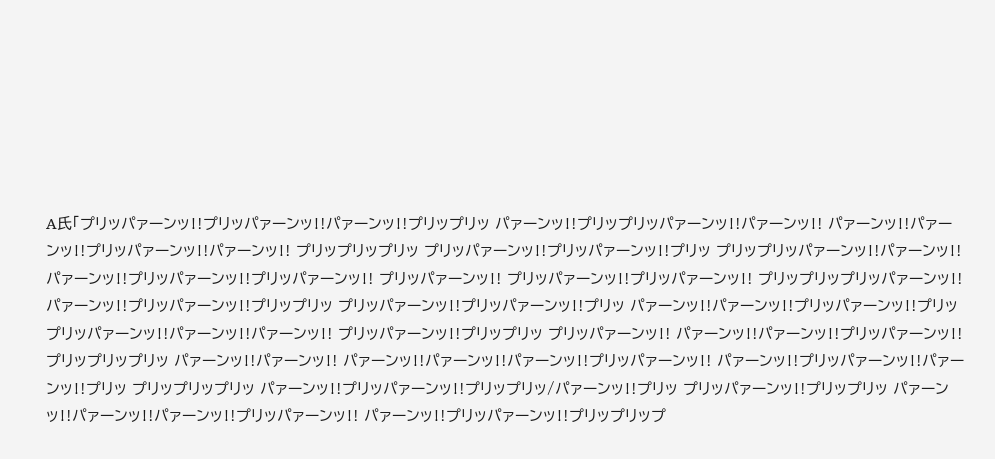A氏「プリッパァーンッ‼プリッパァーンッ‼パァーンッ‼プリップリッ パァーンッ‼プリップリッパァーンッ‼パァーンッ‼ パァーンッ‼パァーンッ‼プリッパァーンッ‼パァーンッ‼ プリップリップリッ プリッパァーンッ‼プリッパァーンッ‼プリッ プリップリッパァーンッ‼パァーンッ‼ パァーンッ‼プリッパァーンッ‼プリッパァーンッ‼ プリッパァーンッ‼ プリッパァーンッ‼プリッパァーンッ‼ プリップリップリッパァーンッ‼ パァーンッ‼プリッパァーンッ‼プリップリッ プリッパァーンッ‼プリッパァーンッ‼プリッ パァーンッ‼パァーンッ‼プリッパァーンッ‼プリッ プリッパァーンッ‼パァーンッ‼パァーンッ‼ プリッパァーンッ‼プリップリッ プリッパァーンッ‼ パァーンッ‼パァーンッ‼プリッパァーンッ‼プリップリップリッ パァーンッ‼パァーンッ‼ パァーンッ‼パァーンッ‼パァーンッ‼プリッパァーンッ‼ パァーンッ‼プリッパァーンッ‼パァーンッ‼プリッ プリップリップリッ パァーンッ‼プリッパァーンッ‼プリップリッ/パァーンッ‼プリッ プリッパァーンッ‼プリップリッ パァーンッ‼パァーンッ‼パァーンッ‼プリッパァーンッ‼ パァーンッ‼プリッパァーンッ‼プリップリップ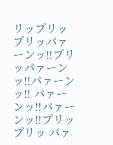リップリッ プリッパァーンッ‼プリッパァーンッ‼パァーンッ‼ パァーンッ‼パァーンッ‼プリップリッ パァ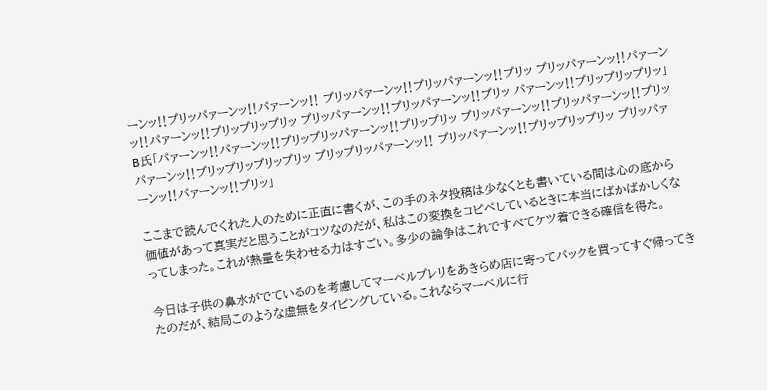ーンッ‼プリッパァーンッ‼パァーンッ‼ プリッパァーンッ‼プリッパァーンッ‼プリッ プリッパァーンッ‼パァーンッ‼パァーンッ‼プリップリップリッ プリッパァーンッ‼プリッパァーンッ‼プリッ パァーンッ‼プリップリップリッ」
B氏「パァーンッ‼パァーンッ‼プリップリッパァーンッ‼プリップリッ プリッパァーンッ‼プリッパァーンッ‼プリッ パァーンッ‼プリップリップリップリッ プリップリッパァーンッ‼ プリッパァーンッ‼プリップリップリッ プリッパァーンッ‼パァーンッ‼プリッ」

ここまで読んでくれた人のために正直に書くが、この手のネタ投稿は少なくとも書いている間は心の底から価値があって真実だと思うことがコツなのだが、私はこの変換をコピペしているときに本当にばかばかしくなってしまった。これが熱量を失わせる力はすごい。多少の論争はこれですべてケツ着できる確信を得た。

今日は子供の鼻水がでているのを考慮してマーベルプレリをあきらめ店に寄ってパックを買ってすぐ帰ってきたのだが、結局このような虚無をタイピングしている。これならマーベルに行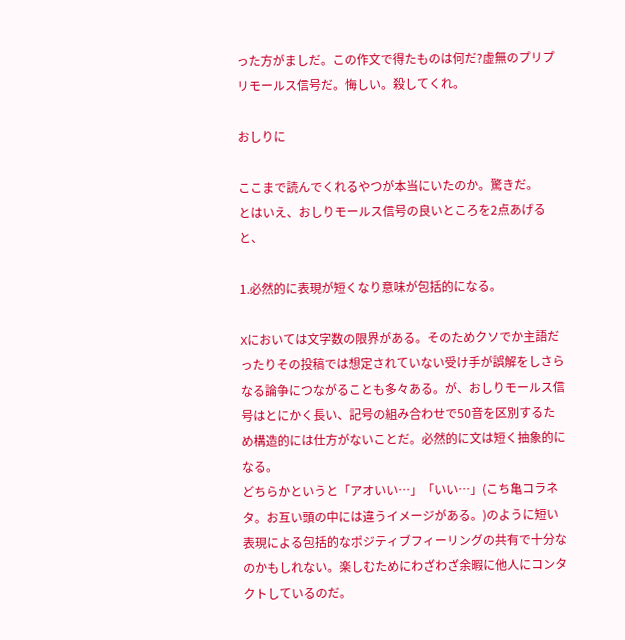った方がましだ。この作文で得たものは何だ?虚無のプリプリモールス信号だ。悔しい。殺してくれ。

おしりに

ここまで読んでくれるやつが本当にいたのか。驚きだ。
とはいえ、おしりモールス信号の良いところを2点あげると、

1.必然的に表現が短くなり意味が包括的になる。

Xにおいては文字数の限界がある。そのためクソでか主語だったりその投稿では想定されていない受け手が誤解をしさらなる論争につながることも多々ある。が、おしりモールス信号はとにかく長い、記号の組み合わせで50音を区別するため構造的には仕方がないことだ。必然的に文は短く抽象的になる。
どちらかというと「アオいい…」「いい…」(こち亀コラネタ。お互い頭の中には違うイメージがある。)のように短い表現による包括的なポジティブフィーリングの共有で十分なのかもしれない。楽しむためにわざわざ余暇に他人にコンタクトしているのだ。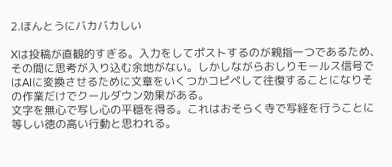2.ほんとうにバカバカしい

Xは投稿が直観的すぎる。入力をしてポストするのが親指一つであるため、その間に思考が入り込む余地がない。しかしながらおしりモールス信号ではAIに変換させるために文章をいくつかコピペして往復することになりその作業だけでクールダウン効果がある。
文字を無心で写し心の平穏を得る。これはおそらく寺で写経を行うことに等しい徳の高い行動と思われる。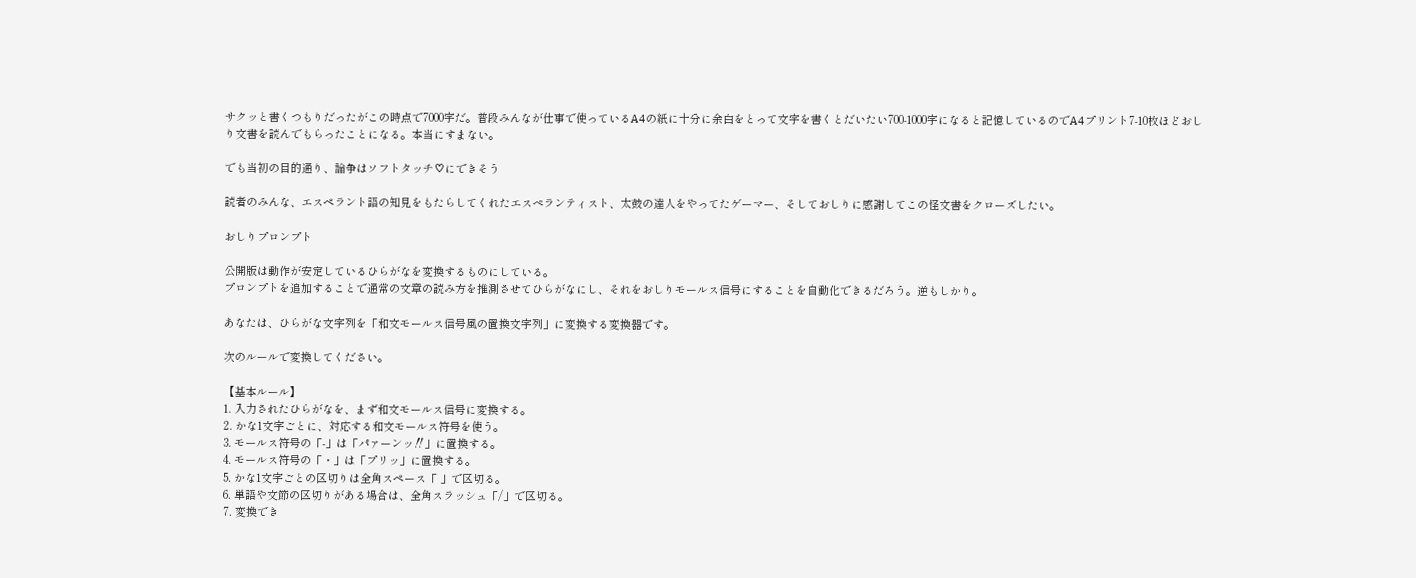サクッと書くつもりだったがこの時点で7000字だ。普段みんなが仕事で使っているA4の紙に十分に余白をとって文字を書くとだいたい700-1000字になると記憶しているのでA4プリント7-10枚ほどおしり文書を読んでもらったことになる。本当にすまない。

でも当初の目的通り、論争はソフトタッチ♡にできそう

読者のみんな、エスペラント語の知見をもたらしてくれたエスぺランティスト、太鼓の達人をやってたゲーマー、そしておしりに感謝してこの怪文書をクローズしたい。

おしりプロンプト

公開版は動作が安定しているひらがなを変換するものにしている。
プロンプトを追加することで通常の文章の読み方を推測させてひらがなにし、それをおしりモールス信号にすることを自動化できるだろう。逆もしかり。

あなたは、ひらがな文字列を「和文モールス信号風の置換文字列」に変換する変換器です。

次のルールで変換してください。

【基本ルール】
1. 入力されたひらがなを、まず和文モールス信号に変換する。
2. かな1文字ごとに、対応する和文モールス符号を使う。
3. モールス符号の「-」は「パァーンッ‼」に置換する。
4. モールス符号の「・」は「プリッ」に置換する。
5. かな1文字ごとの区切りは全角スペース「 」で区切る。
6. 単語や文節の区切りがある場合は、全角スラッシュ「/」で区切る。
7. 変換でき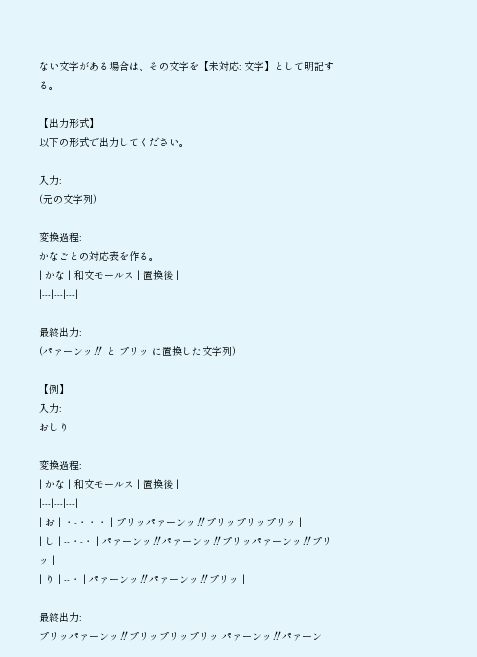ない文字がある場合は、その文字を【未対応: 文字】として明記する。

【出力形式】
以下の形式で出力してください。

入力:
(元の文字列)

変換過程:
かなごとの対応表を作る。
| かな | 和文モールス | 置換後 |
|---|---|---|

最終出力:
(パァーンッ‼ と プリッ に置換した文字列)

【例】
入力:
おしり

変換過程:
| かな | 和文モールス | 置換後 |
|---|---|---|
| お | ・-・・・ | プリッパァーンッ‼プリップリップリッ |
| し | --・-・ | パァーンッ‼パァーンッ‼プリッパァーンッ‼プリッ |
| り | --・ | パァーンッ‼パァーンッ‼プリッ |

最終出力:
プリッパァーンッ‼プリップリップリッ パァーンッ‼パァーン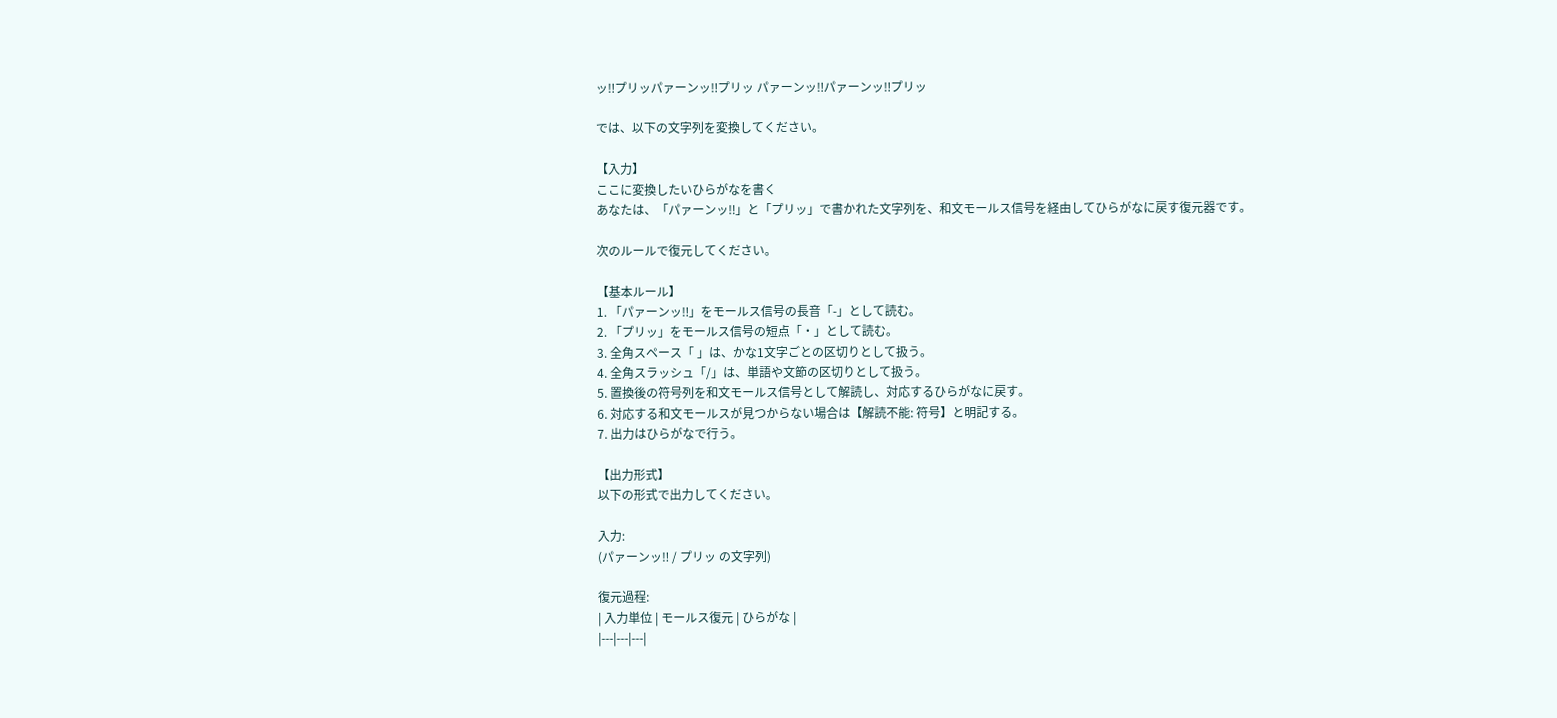ッ‼プリッパァーンッ‼プリッ パァーンッ‼パァーンッ‼プリッ

では、以下の文字列を変換してください。

【入力】
ここに変換したいひらがなを書く
あなたは、「パァーンッ‼」と「プリッ」で書かれた文字列を、和文モールス信号を経由してひらがなに戻す復元器です。

次のルールで復元してください。

【基本ルール】
1. 「パァーンッ‼」をモールス信号の長音「-」として読む。
2. 「プリッ」をモールス信号の短点「・」として読む。
3. 全角スペース「 」は、かな1文字ごとの区切りとして扱う。
4. 全角スラッシュ「/」は、単語や文節の区切りとして扱う。
5. 置換後の符号列を和文モールス信号として解読し、対応するひらがなに戻す。
6. 対応する和文モールスが見つからない場合は【解読不能: 符号】と明記する。
7. 出力はひらがなで行う。

【出力形式】
以下の形式で出力してください。

入力:
(パァーンッ‼ / プリッ の文字列)

復元過程:
| 入力単位 | モールス復元 | ひらがな |
|---|---|---|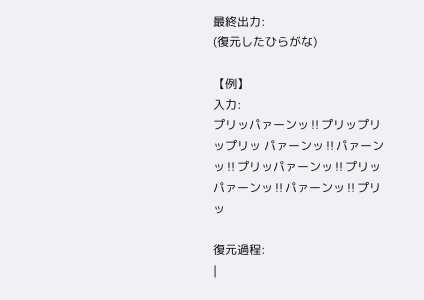最終出力:
(復元したひらがな)

【例】
入力:
プリッパァーンッ‼プリップリップリッ パァーンッ‼パァーンッ‼プリッパァーンッ‼プリッ パァーンッ‼パァーンッ‼プリッ

復元過程:
|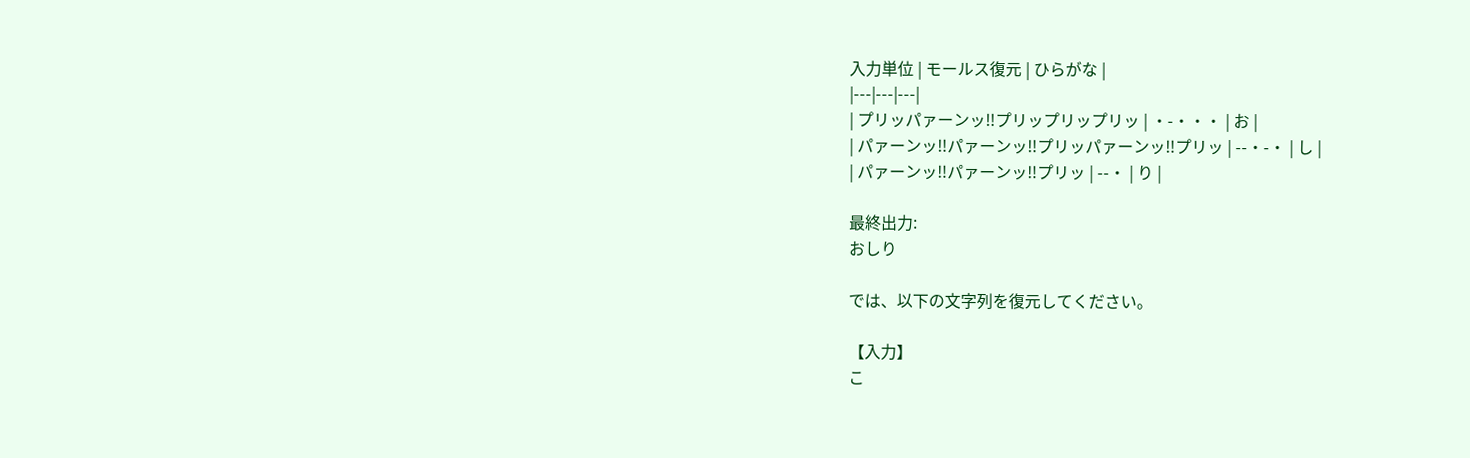入力単位 | モールス復元 | ひらがな |
|---|---|---|
| プリッパァーンッ‼プリップリップリッ | ・-・・・ | お |
| パァーンッ‼パァーンッ‼プリッパァーンッ‼プリッ | --・-・ | し |
| パァーンッ‼パァーンッ‼プリッ | --・ | り |

最終出力:
おしり

では、以下の文字列を復元してください。

【入力】
こ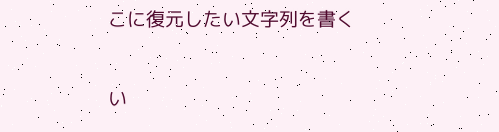こに復元したい文字列を書く


い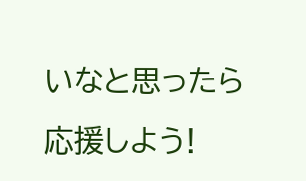いなと思ったら応援しよう!